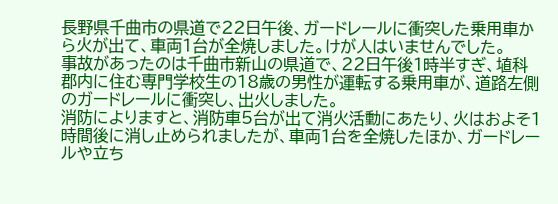長野県千曲市の県道で22日午後、ガードレールに衝突した乗用車から火が出て、車両1台が全焼しました。けが人はいませんでした。
事故があったのは千曲市新山の県道で、22日午後1時半すぎ、埴科郡内に住む専門学校生の18歳の男性が運転する乗用車が、道路左側のガードレールに衝突し、出火しました。
消防によりますと、消防車5台が出て消火活動にあたり、火はおよそ1時間後に消し止められましたが、車両1台を全焼したほか、ガードレールや立ち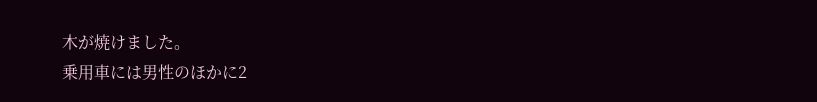木が焼けました。
乗用車には男性のほかに2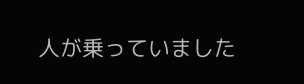人が乗っていました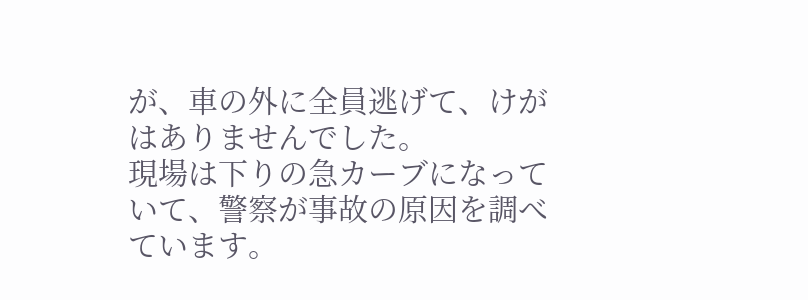が、車の外に全員逃げて、けがはありませんでした。
現場は下りの急カーブになっていて、警察が事故の原因を調べています。